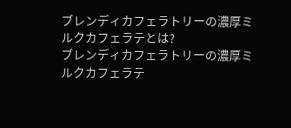ブレンディカフェラトリーの濃厚ミルクカフェラテとは?
ブレンディカフェラトリーの濃厚ミルクカフェラテ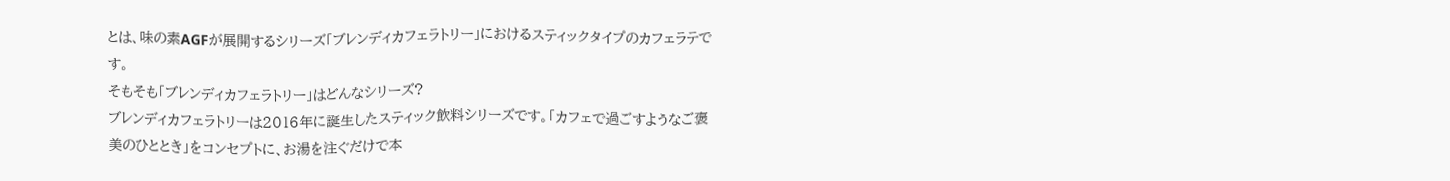とは、味の素AGFが展開するシリーズ「ブレンディカフェラトリー」におけるスティックタイプのカフェラテです。
そもそも「ブレンディカフェラトリー」はどんなシリーズ?
ブレンディカフェラトリーは2016年に誕生したスティック飲料シリーズです。「カフェで過ごすようなご褒美のひととき」をコンセプトに、お湯を注ぐだけで本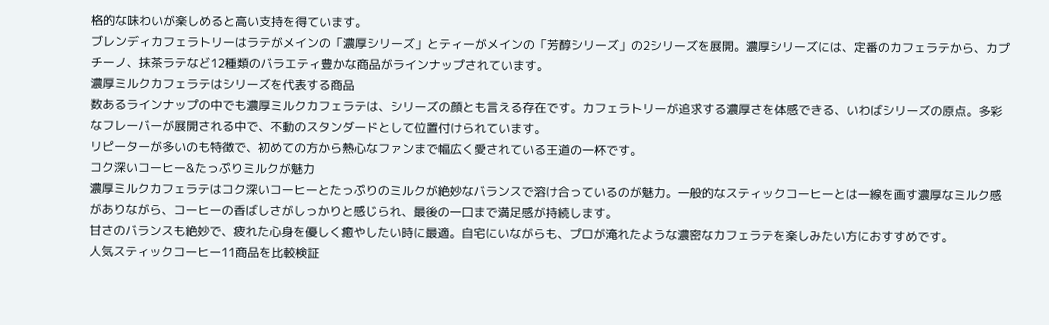格的な味わいが楽しめると高い支持を得ています。
ブレンディカフェラトリーはラテがメインの「濃厚シリーズ」とティーがメインの「芳醇シリーズ」の2シリーズを展開。濃厚シリーズには、定番のカフェラテから、カプチーノ、抹茶ラテなど12種類のバラエティ豊かな商品がラインナップされています。
濃厚ミルクカフェラテはシリーズを代表する商品
数あるラインナップの中でも濃厚ミルクカフェラテは、シリーズの顔とも言える存在です。カフェラトリーが追求する濃厚さを体感できる、いわばシリーズの原点。多彩なフレーバーが展開される中で、不動のスタンダードとして位置付けられています。
リピーターが多いのも特徴で、初めての方から熱心なファンまで幅広く愛されている王道の一杯です。
コク深いコーヒー&たっぷりミルクが魅力
濃厚ミルクカフェラテはコク深いコーヒーとたっぷりのミルクが絶妙なバランスで溶け合っているのが魅力。一般的なスティックコーヒーとは一線を画す濃厚なミルク感がありながら、コーヒーの香ばしさがしっかりと感じられ、最後の一口まで満足感が持続します。
甘さのバランスも絶妙で、疲れた心身を優しく癒やしたい時に最適。自宅にいながらも、プロが淹れたような濃密なカフェラテを楽しみたい方におすすめです。
人気スティックコーヒー11商品を比較検証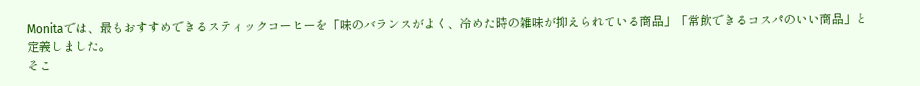Monitaでは、最もおすすめできるスティックコーヒーを「味のバランスがよく、冷めた時の雑味が抑えられている商品」「常飲できるコスパのいい商品」と定義しました。
そこ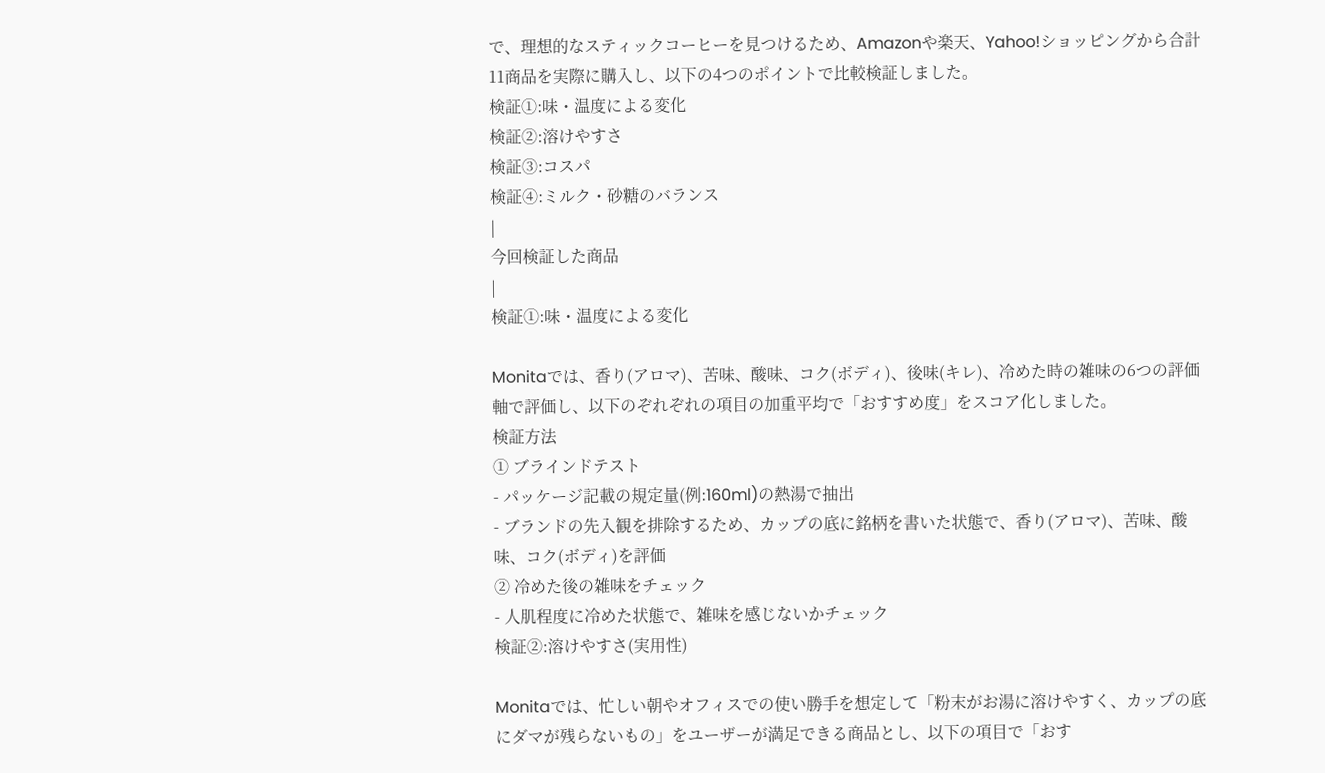で、理想的なスティックコーヒーを見つけるため、Amazonや楽天、Yahoo!ショッピングから合計11商品を実際に購入し、以下の4つのポイントで比較検証しました。
検証①:味・温度による変化
検証②:溶けやすさ
検証③:コスパ
検証④:ミルク・砂糖のバランス
|
今回検証した商品
|
検証①:味・温度による変化

Monitaでは、香り(アロマ)、苦味、酸味、コク(ボディ)、後味(キレ)、冷めた時の雑味の6つの評価軸で評価し、以下のぞれぞれの項目の加重平均で「おすすめ度」をスコア化しました。
検証方法
① ブラインドテスト
- パッケージ記載の規定量(例:160ml)の熱湯で抽出
- ブランドの先入観を排除するため、カップの底に銘柄を書いた状態で、香り(アロマ)、苦味、酸味、コク(ボディ)を評価
② 冷めた後の雑味をチェック
- 人肌程度に冷めた状態で、雑味を感じないかチェック
検証②:溶けやすさ(実用性)

Monitaでは、忙しい朝やオフィスでの使い勝手を想定して「粉末がお湯に溶けやすく、カップの底にダマが残らないもの」をユーザーが満足できる商品とし、以下の項目で「おす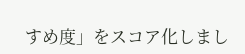すめ度」をスコア化しまし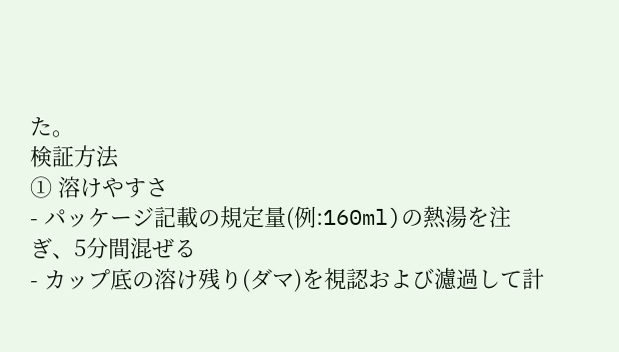た。
検証方法
① 溶けやすさ
- パッケージ記載の規定量(例:160ml)の熱湯を注ぎ、5分間混ぜる
- カップ底の溶け残り(ダマ)を視認および濾過して計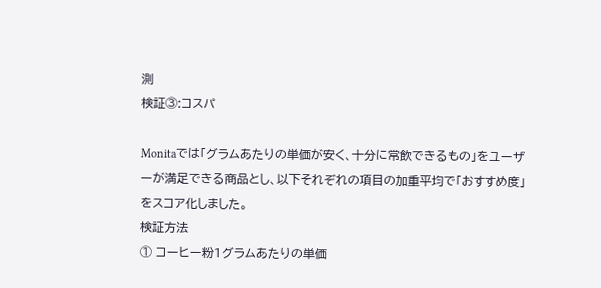測
検証③:コスパ

Monitaでは「グラムあたりの単価が安く、十分に常飲できるもの」をユーザーが満足できる商品とし、以下それぞれの項目の加重平均で「おすすめ度」をスコア化しました。
検証方法
① コーヒー粉1グラムあたりの単価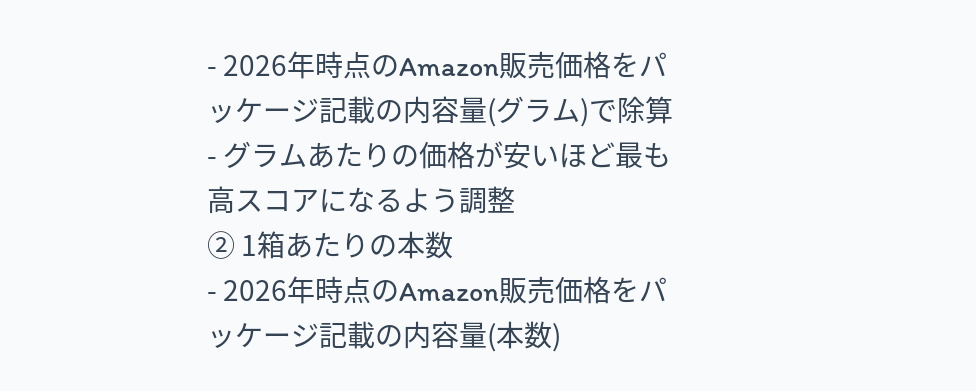- 2026年時点のAmazon販売価格をパッケージ記載の内容量(グラム)で除算
- グラムあたりの価格が安いほど最も高スコアになるよう調整
② 1箱あたりの本数
- 2026年時点のAmazon販売価格をパッケージ記載の内容量(本数)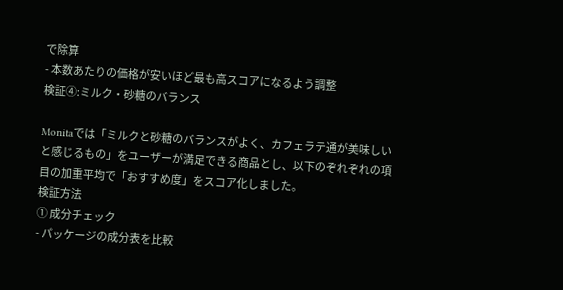で除算
- 本数あたりの価格が安いほど最も高スコアになるよう調整
検証④:ミルク・砂糖のバランス

Monitaでは「ミルクと砂糖のバランスがよく、カフェラテ通が美味しいと感じるもの」をユーザーが満足できる商品とし、以下のぞれぞれの項目の加重平均で「おすすめ度」をスコア化しました。
検証方法
① 成分チェック
- パッケージの成分表を比較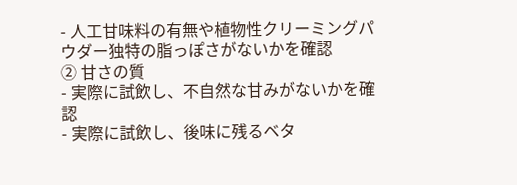- 人工甘味料の有無や植物性クリーミングパウダー独特の脂っぽさがないかを確認
② 甘さの質
- 実際に試飲し、不自然な甘みがないかを確認
- 実際に試飲し、後味に残るベタ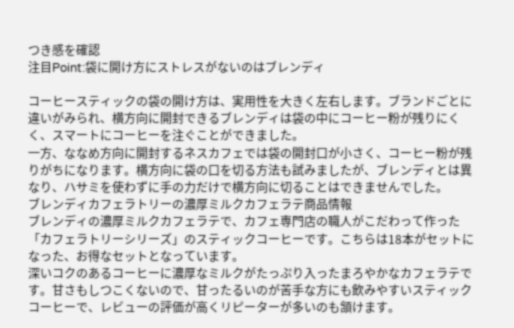つき感を確認
注目Point:袋に開け方にストレスがないのはブレンディ

コーヒースティックの袋の開け方は、実用性を大きく左右します。ブランドごとに違いがみられ、横方向に開封できるブレンディは袋の中にコーヒー粉が残りにくく、スマートにコーヒーを注ぐことができました。
一方、ななめ方向に開封するネスカフェでは袋の開封口が小さく、コーヒー粉が残りがちになります。横方向に袋の口を切る方法も試みましたが、ブレンディとは異なり、ハサミを使わずに手の力だけで横方向に切ることはできませんでした。
ブレンディカフェラトリーの濃厚ミルクカフェラテ商品情報
ブレンディの濃厚ミルクカフェラテで、カフェ専門店の職人がこだわって作った「カフェラトリーシリーズ」のスティックコーヒーです。こちらは18本がセットになった、お得なセットとなっています。
深いコクのあるコーヒーに濃厚なミルクがたっぷり入ったまろやかなカフェラテです。甘さもしつこくないので、甘ったるいのが苦手な方にも飲みやすいスティックコーヒーで、レビューの評価が高くリピーターが多いのも頷けます。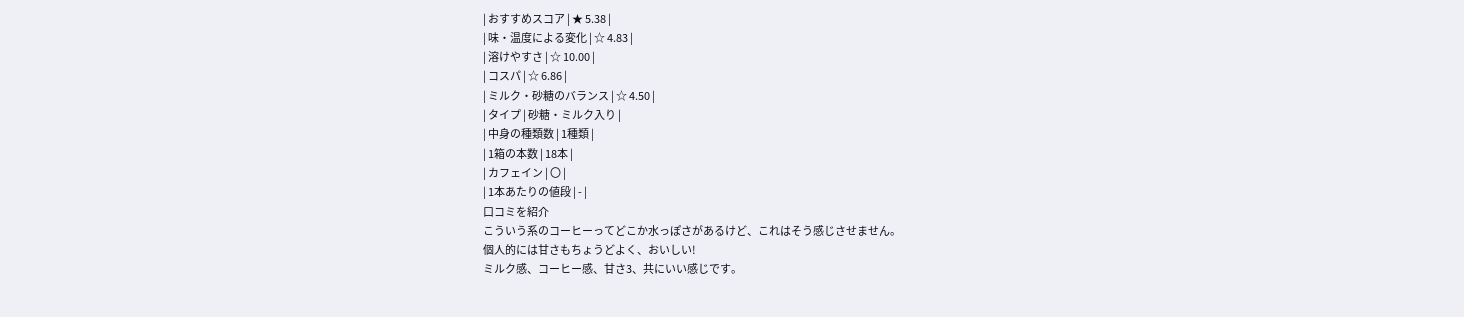| おすすめスコア | ★ 5.38 |
| 味・温度による変化 | ☆ 4.83 |
| 溶けやすさ | ☆ 10.00 |
| コスパ | ☆ 6.86 |
| ミルク・砂糖のバランス | ☆ 4.50 |
| タイプ | 砂糖・ミルク入り |
| 中身の種類数 | 1種類 |
| 1箱の本数 | 18本 |
| カフェイン | 〇 |
| 1本あたりの値段 | - |
口コミを紹介
こういう系のコーヒーってどこか水っぽさがあるけど、これはそう感じさせません。
個人的には甘さもちょうどよく、おいしい!
ミルク感、コーヒー感、甘さ3、共にいい感じです。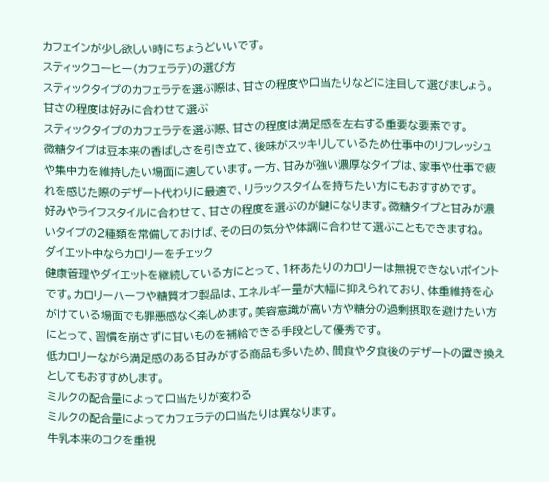カフェインが少し欲しい時にちょうどいいです。
スティックコーヒー(カフェラテ)の選び方
スティックタイプのカフェラテを選ぶ際は、甘さの程度や口当たりなどに注目して選びましょう。
甘さの程度は好みに合わせて選ぶ
スティックタイプのカフェラテを選ぶ際、甘さの程度は満足感を左右する重要な要素です。
微糖タイプは豆本来の香ばしさを引き立て、後味がスッキリしているため仕事中のリフレッシュや集中力を維持したい場面に適しています。一方、甘みが強い濃厚なタイプは、家事や仕事で疲れを感じた際のデザート代わりに最適で、リラックスタイムを持ちたい方にもおすすめです。
好みやライフスタイルに合わせて、甘さの程度を選ぶのが鍵になります。微糖タイプと甘みが濃いタイプの2種類を常備しておけば、その日の気分や体調に合わせて選ぶこともできますね。
ダイエット中ならカロリーをチェック
健康管理やダイエットを継続している方にとって、1杯あたりのカロリーは無視できないポイントです。カロリーハーフや糖質オフ製品は、エネルギー量が大幅に抑えられており、体重維持を心がけている場面でも罪悪感なく楽しめます。美容意識が高い方や糖分の過剰摂取を避けたい方にとって、習慣を崩さずに甘いものを補給できる手段として優秀です。
低カロリーながら満足感のある甘みがする商品も多いため、間食や夕食後のデザートの置き換えとしてもおすすめします。
ミルクの配合量によって口当たりが変わる
ミルクの配合量によってカフェラテの口当たりは異なります。
牛乳本来のコクを重視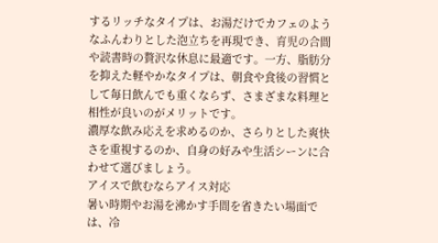するリッチなタイプは、お湯だけでカフェのようなふんわりとした泡立ちを再現でき、育児の合間や読書時の贅沢な休息に最適です。一方、脂肪分を抑えた軽やかなタイプは、朝食や食後の習慣として毎日飲んでも重くならず、さまざまな料理と相性が良いのがメリットです。
濃厚な飲み応えを求めるのか、さらりとした爽快さを重視するのか、自身の好みや生活シーンに合わせて選びましょう。
アイスで飲むならアイス対応
暑い時期やお湯を沸かす手間を省きたい場面では、冷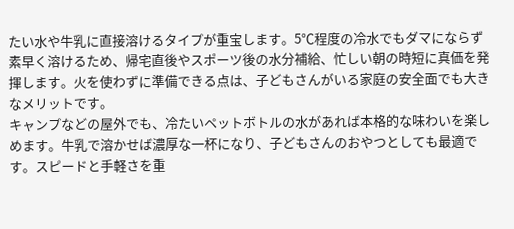たい水や牛乳に直接溶けるタイプが重宝します。5℃程度の冷水でもダマにならず素早く溶けるため、帰宅直後やスポーツ後の水分補給、忙しい朝の時短に真価を発揮します。火を使わずに準備できる点は、子どもさんがいる家庭の安全面でも大きなメリットです。
キャンプなどの屋外でも、冷たいペットボトルの水があれば本格的な味わいを楽しめます。牛乳で溶かせば濃厚な一杯になり、子どもさんのおやつとしても最適です。スピードと手軽さを重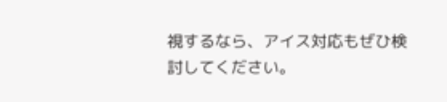視するなら、アイス対応もぜひ検討してください。